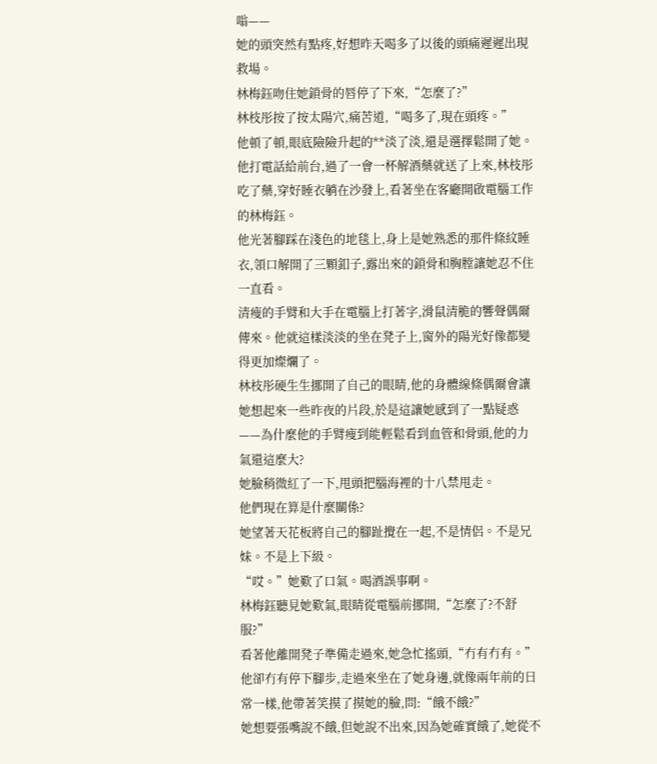嗡——
她的頭突然有點疼,好想昨天喝多了以後的頭痛遲遲出現救場。
林梅鈺吻住她鎖骨的唇停了下來,“怎麼了?”
林枝彤按了按太陽穴,痛苦道,“喝多了,現在頭疼。”
他頓了頓,眼底險險升起的**淡了淡,還是選擇鬆開了她。
他打電話給前台,過了一會一杯解酒藥就送了上來,林枝彤吃了藥,穿好睡衣躺在沙發上,看著坐在客廳開啟電腦工作的林梅鈺。
他光著腳踩在淺色的地毯上,身上是她熟悉的那件條紋睡衣,領口解開了三顆釦子,露出來的鎖骨和胸膛讓她忍不住一直看。
清瘦的手臂和大手在電腦上打著字,滑鼠清脆的響聲偶爾傳來。他就這樣淡淡的坐在凳子上,窗外的陽光好像都變得更加燦爛了。
林枝彤硬生生挪開了自己的眼睛,他的身體線條偶爾會讓她想起來一些昨夜的片段,於是這讓她感到了一點疑惑——為什麼他的手臂瘦到能輕鬆看到血管和骨頭,他的力氣還這麼大?
她臉稍微紅了一下,甩頭把腦海裡的十八禁甩走。
他們現在算是什麼關係?
她望著天花板將自己的腳趾攪在一起,不是情侶。不是兄妹。不是上下級。
“哎。”她歎了口氣。喝酒誤事啊。
林梅鈺聽見她歎氣,眼睛從電腦前挪開,“怎麼了?不舒服?”
看著他離開凳子準備走過來,她急忙搖頭,“冇有冇有。”
他卻冇有停下腳步,走過來坐在了她身邊,就像兩年前的日常一樣,他帶著笑摸了摸她的臉,問:“餓不餓?”
她想要張嘴說不餓,但她說不出來,因為她確實餓了,她從不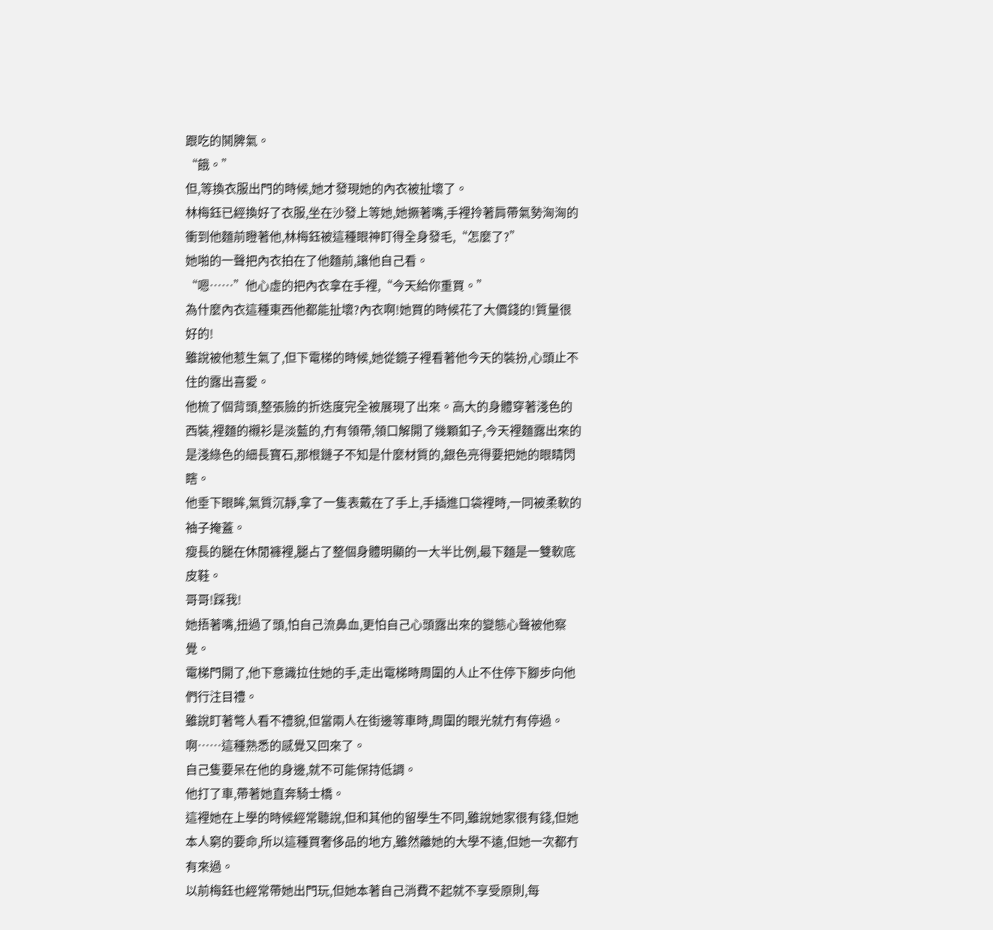跟吃的鬨脾氣。
“餓。”
但,等換衣服出門的時候,她才發現她的內衣被扯壞了。
林梅鈺已經換好了衣服,坐在沙發上等她,她撅著嘴,手裡拎著肩帶氣勢洶洶的衝到他麵前瞪著他,林梅鈺被這種眼神盯得全身發毛,“怎麼了?”
她啪的一聲把內衣拍在了他麵前,讓他自己看。
“嗯……”他心虛的把內衣拿在手裡,“今天給你重買。”
為什麼內衣這種東西他都能扯壞?內衣啊!她買的時候花了大價錢的!質量很好的!
雖說被他惹生氣了,但下電梯的時候,她從鏡子裡看著他今天的裝扮,心頭止不住的露出喜愛。
他梳了個背頭,整張臉的折迭度完全被展現了出來。高大的身體穿著淺色的西裝,裡麵的襯衫是淡藍的,冇有領帶,領口解開了幾顆釦子,今天裡麵露出來的是淺綠色的細長寶石,那根鏈子不知是什麼材質的,銀色亮得要把她的眼睛閃瞎。
他垂下眼眸,氣質沉靜,拿了一隻表戴在了手上,手插進口袋裡時,一同被柔軟的袖子掩蓋。
瘦長的腿在休閒褲裡,腿占了整個身體明顯的一大半比例,最下麵是一雙軟底皮鞋。
哥哥!踩我!
她捂著嘴,扭過了頭,怕自己流鼻血,更怕自己心頭露出來的變態心聲被他察覺。
電梯門開了,他下意識拉住她的手,走出電梯時周圍的人止不住停下腳步向他們行注目禮。
雖說盯著彆人看不禮貌,但當兩人在街邊等車時,周圍的眼光就冇有停過。
啊……這種熟悉的感覺又回來了。
自己隻要呆在他的身邊,就不可能保持低調。
他打了車,帶著她直奔騎士橋。
這裡她在上學的時候經常聽說,但和其他的留學生不同,雖說她家很有錢,但她本人窮的要命,所以這種買奢侈品的地方,雖然離她的大學不遠,但她一次都冇有來過。
以前梅鈺也經常帶她出門玩,但她本著自己消費不起就不享受原則,每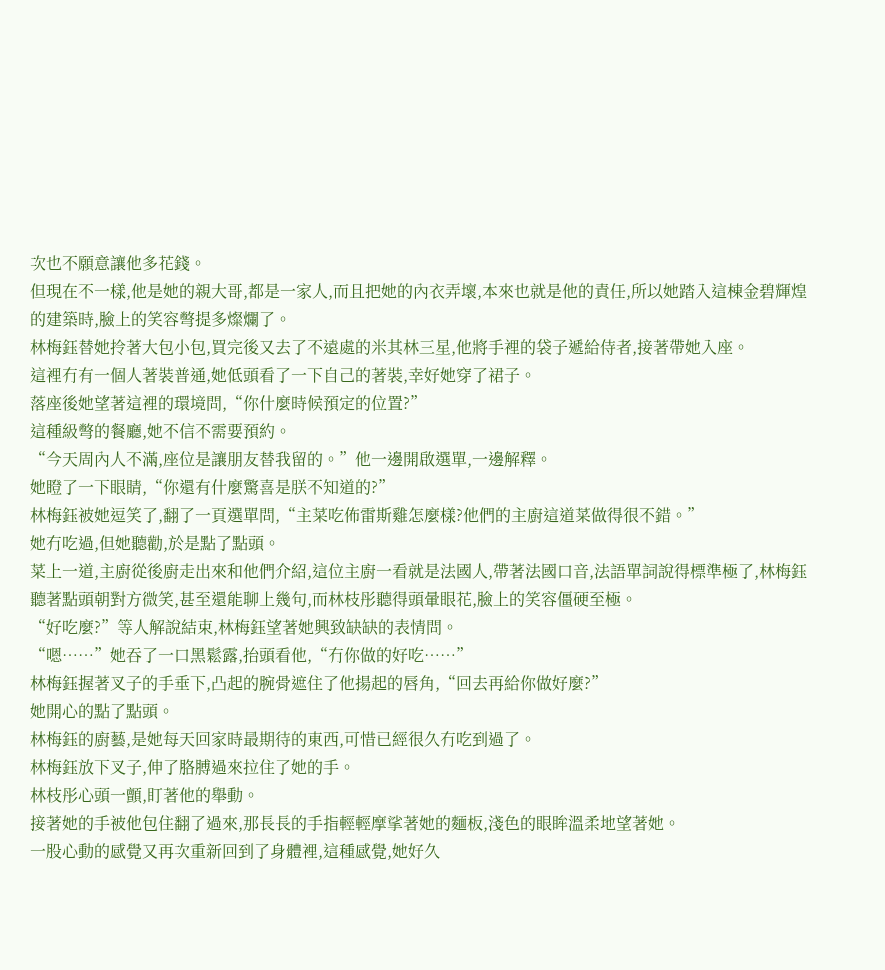次也不願意讓他多花錢。
但現在不一樣,他是她的親大哥,都是一家人,而且把她的內衣弄壞,本來也就是他的責任,所以她踏入這棟金碧輝煌的建築時,臉上的笑容彆提多燦爛了。
林梅鈺替她拎著大包小包,買完後又去了不遠處的米其林三星,他將手裡的袋子遞給侍者,接著帶她入座。
這裡冇有一個人著裝普通,她低頭看了一下自己的著裝,幸好她穿了裙子。
落座後她望著這裡的環境問,“你什麼時候預定的位置?”
這種級彆的餐廳,她不信不需要預約。
“今天周內人不滿,座位是讓朋友替我留的。”他一邊開啟選單,一邊解釋。
她瞪了一下眼睛,“你還有什麼驚喜是朕不知道的?”
林梅鈺被她逗笑了,翻了一頁選單問,“主菜吃佈雷斯雞怎麼樣?他們的主廚這道菜做得很不錯。”
她冇吃過,但她聽勸,於是點了點頭。
菜上一道,主廚從後廚走出來和他們介紹,這位主廚一看就是法國人,帶著法國口音,法語單詞說得標準極了,林梅鈺聽著點頭朝對方微笑,甚至還能聊上幾句,而林枝彤聽得頭暈眼花,臉上的笑容僵硬至極。
“好吃麼?”等人解說結束,林梅鈺望著她興致缺缺的表情問。
“嗯……”她吞了一口黑鬆露,抬頭看他,“冇你做的好吃……”
林梅鈺握著叉子的手垂下,凸起的腕骨遮住了他揚起的唇角,“回去再給你做好麼?”
她開心的點了點頭。
林梅鈺的廚藝,是她每天回家時最期待的東西,可惜已經很久冇吃到過了。
林梅鈺放下叉子,伸了胳膊過來拉住了她的手。
林枝彤心頭一顫,盯著他的舉動。
接著她的手被他包住翻了過來,那長長的手指輕輕摩挲著她的麵板,淺色的眼眸溫柔地望著她。
一股心動的感覺又再次重新回到了身體裡,這種感覺,她好久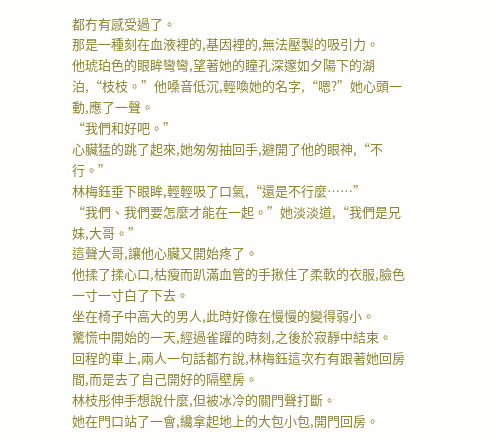都冇有感受過了。
那是一種刻在血液裡的,基因裡的,無法壓製的吸引力。
他琥珀色的眼眸彎彎,望著她的瞳孔深邃如夕陽下的湖泊,“枝枝。”他嗓音低沉,輕喚她的名字,“嗯?”她心頭一動,應了一聲。
“我們和好吧。”
心臟猛的跳了起來,她匆匆抽回手,避開了他的眼神,“不行。”
林梅鈺垂下眼眸,輕輕吸了口氣,“還是不行麼……”
“我們、我們要怎麼才能在一起。”她淡淡道,“我們是兄妹,大哥。”
這聲大哥,讓他心臟又開始疼了。
他揉了揉心口,枯瘦而趴滿血管的手揪住了柔軟的衣服,臉色一寸一寸白了下去。
坐在椅子中高大的男人,此時好像在慢慢的變得弱小。
驚慌中開始的一天,經過雀躍的時刻,之後於寂靜中結束。
回程的車上,兩人一句話都冇說,林梅鈺這次冇有跟著她回房間,而是去了自己開好的隔壁房。
林枝彤伸手想說什麼,但被冰冷的關門聲打斷。
她在門口站了一會,纔拿起地上的大包小包,開門回房。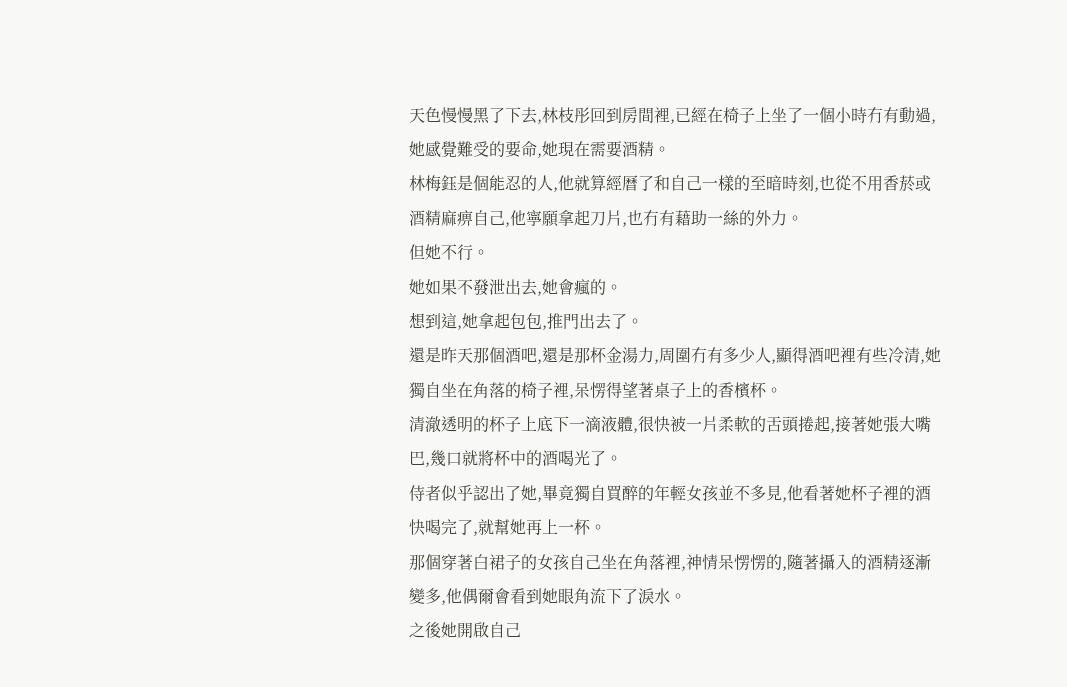天色慢慢黑了下去,林枝彤回到房間裡,已經在椅子上坐了一個小時冇有動過,她感覺難受的要命,她現在需要酒精。
林梅鈺是個能忍的人,他就算經曆了和自己一樣的至暗時刻,也從不用香菸或酒精麻痹自己,他寧願拿起刀片,也冇有藉助一絲的外力。
但她不行。
她如果不發泄出去,她會瘋的。
想到這,她拿起包包,推門出去了。
還是昨天那個酒吧,還是那杯金湯力,周圍冇有多少人,顯得酒吧裡有些冷清,她獨自坐在角落的椅子裡,呆愣得望著桌子上的香檳杯。
清澈透明的杯子上底下一滴液體,很快被一片柔軟的舌頭捲起,接著她張大嘴巴,幾口就將杯中的酒喝光了。
侍者似乎認出了她,畢竟獨自買醉的年輕女孩並不多見,他看著她杯子裡的酒快喝完了,就幫她再上一杯。
那個穿著白裙子的女孩自己坐在角落裡,神情呆愣愣的,隨著攝入的酒精逐漸變多,他偶爾會看到她眼角流下了淚水。
之後她開啟自己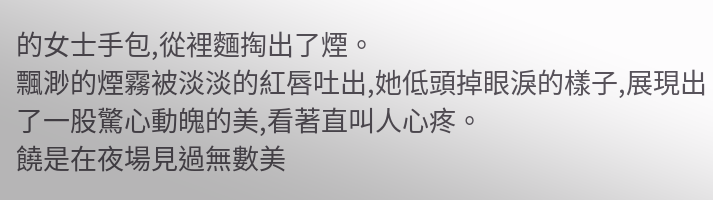的女士手包,從裡麵掏出了煙。
飄渺的煙霧被淡淡的紅唇吐出,她低頭掉眼淚的樣子,展現出了一股驚心動魄的美,看著直叫人心疼。
饒是在夜場見過無數美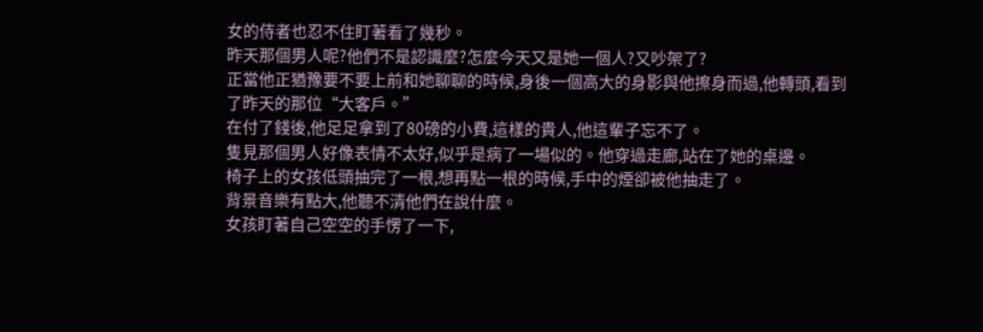女的侍者也忍不住盯著看了幾秒。
昨天那個男人呢?他們不是認識麼?怎麼今天又是她一個人?又吵架了?
正當他正猶豫要不要上前和她聊聊的時候,身後一個高大的身影與他擦身而過,他轉頭,看到了昨天的那位“大客戶。”
在付了錢後,他足足拿到了80磅的小費,這樣的貴人,他這輩子忘不了。
隻見那個男人好像表情不太好,似乎是病了一場似的。他穿過走廊,站在了她的桌邊。
椅子上的女孩低頭抽完了一根,想再點一根的時候,手中的煙卻被他抽走了。
背景音樂有點大,他聽不清他們在說什麼。
女孩盯著自己空空的手愣了一下,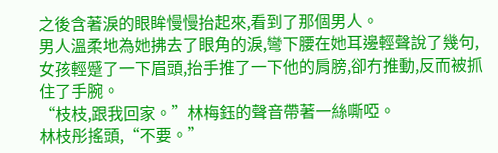之後含著淚的眼眸慢慢抬起來,看到了那個男人。
男人溫柔地為她拂去了眼角的淚,彎下腰在她耳邊輕聲說了幾句,女孩輕蹙了一下眉頭,抬手推了一下他的肩膀,卻冇推動,反而被抓住了手腕。
“枝枝,跟我回家。”林梅鈺的聲音帶著一絲嘶啞。
林枝彤搖頭,“不要。”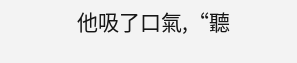他吸了口氣,“聽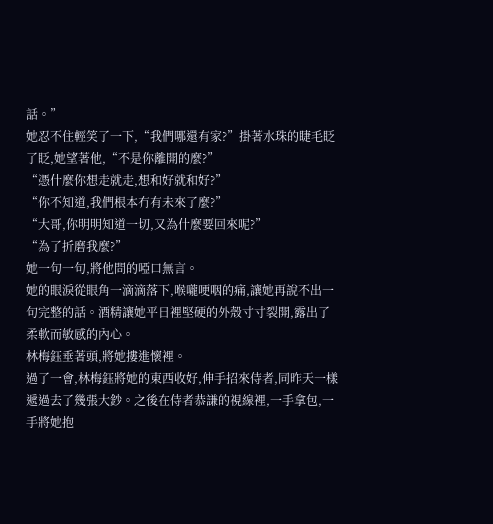話。”
她忍不住輕笑了一下,“我們哪還有家?”掛著水珠的睫毛眨了眨,她望著他,“不是你離開的麼?”
“憑什麼你想走就走,想和好就和好?”
“你不知道,我們根本冇有未來了麼?”
“大哥,你明明知道一切,又為什麼要回來呢?”
“為了折磨我麼?”
她一句一句,將他問的啞口無言。
她的眼淚從眼角一滴滴落下,喉嚨哽咽的痛,讓她再說不出一句完整的話。酒精讓她平日裡堅硬的外殼寸寸裂開,露出了柔軟而敏感的內心。
林梅鈺垂著頭,將她摟進懷裡。
過了一會,林梅鈺將她的東西收好,伸手招來侍者,同昨天一樣遞過去了幾張大鈔。之後在侍者恭謙的視線裡,一手拿包,一手將她抱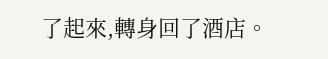了起來,轉身回了酒店。